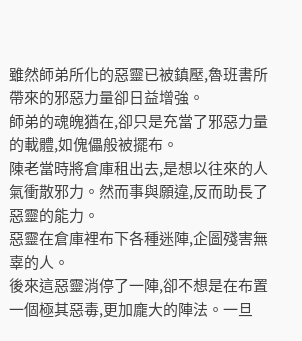雖然師弟所化的惡靈已被鎮壓,魯班書所帶來的邪惡力量卻日益增強。
師弟的魂魄猶在,卻只是充當了邪惡力量的載體,如傀儡般被擺布。
陳老當時將倉庫租出去,是想以往來的人氣衝散邪力。然而事與願違,反而助長了惡靈的能力。
惡靈在倉庫裡布下各種迷陣,企圖殘害無辜的人。
後來這惡靈消停了一陣,卻不想是在布置一個極其惡毒,更加龐大的陣法。一旦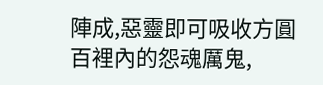陣成,惡靈即可吸收方圓百裡內的怨魂厲鬼,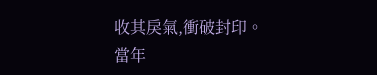收其戾氣,衝破封印。
當年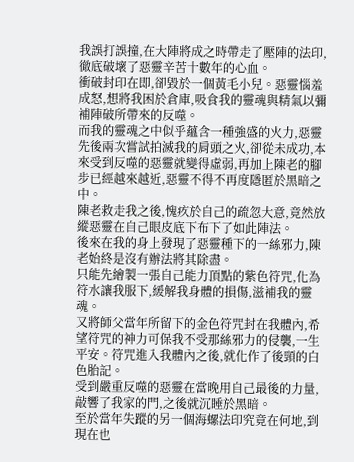我誤打誤撞,在大陣將成之時帶走了壓陣的法印,徹底破壞了惡靈辛苦十數年的心血。
衝破封印在即,卻毀於一個黃毛小兒。惡靈惱羞成怒,想將我困於倉庫,吸食我的靈魂與精氣以彌補陣破所帶來的反噬。
而我的靈魂之中似乎蘊含一種強盛的火力,惡靈先後兩次嘗試拍滅我的肩頭之火,卻從未成功,本來受到反噬的惡靈就變得虛弱,再加上陳老的腳步已經越來越近,惡靈不得不再度隱匿於黑暗之中。
陳老救走我之後,愧疚於自己的疏忽大意,竟然放縱惡靈在自己眼皮底下布下了如此陣法。
後來在我的身上發現了惡靈種下的一絲邪力,陳老始終是沒有辦法將其除盡。
只能先繪製一張自己能力頂點的紫色符咒,化為符水讓我服下,緩解我身體的損傷,滋補我的靈魂。
又將師父當年所留下的金色符咒封在我體內,希望符咒的神力可保我不受那絲邪力的侵襲,一生平安。符咒進入我體內之後,就化作了後頸的白色胎記。
受到嚴重反噬的惡靈在當晚用自己最後的力量,敲響了我家的門,之後就沉睡於黑暗。
至於當年失蹤的另一個海螺法印究竟在何地,到現在也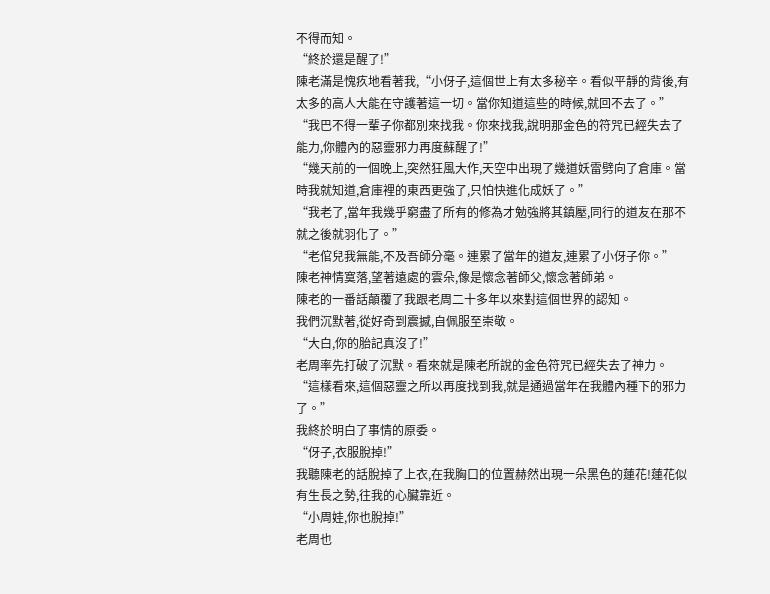不得而知。
“終於還是醒了!”
陳老滿是愧疚地看著我,“小伢子,這個世上有太多秘辛。看似平靜的背後,有太多的高人大能在守護著這一切。當你知道這些的時候,就回不去了。”
“我巴不得一輩子你都別來找我。你來找我,說明那金色的符咒已經失去了能力,你體內的惡靈邪力再度蘇醒了!”
“幾天前的一個晚上,突然狂風大作,天空中出現了幾道妖雷劈向了倉庫。當時我就知道,倉庫裡的東西更強了,只怕快進化成妖了。”
“我老了,當年我幾乎窮盡了所有的修為才勉強將其鎮壓,同行的道友在那不就之後就羽化了。”
“老倌兒我無能,不及吾師分毫。連累了當年的道友,連累了小伢子你。”
陳老神情寞落,望著遠處的雲朵,像是懷念著師父,懷念著師弟。
陳老的一番話顛覆了我跟老周二十多年以來對這個世界的認知。
我們沉默著,從好奇到震撼,自佩服至崇敬。
“大白,你的胎記真沒了!”
老周率先打破了沉默。看來就是陳老所說的金色符咒已經失去了神力。
“這樣看來,這個惡靈之所以再度找到我,就是通過當年在我體內種下的邪力了。”
我終於明白了事情的原委。
“伢子,衣服脫掉!”
我聽陳老的話脫掉了上衣,在我胸口的位置赫然出現一朵黑色的蓮花!蓮花似有生長之勢,往我的心臟靠近。
“小周娃,你也脫掉!”
老周也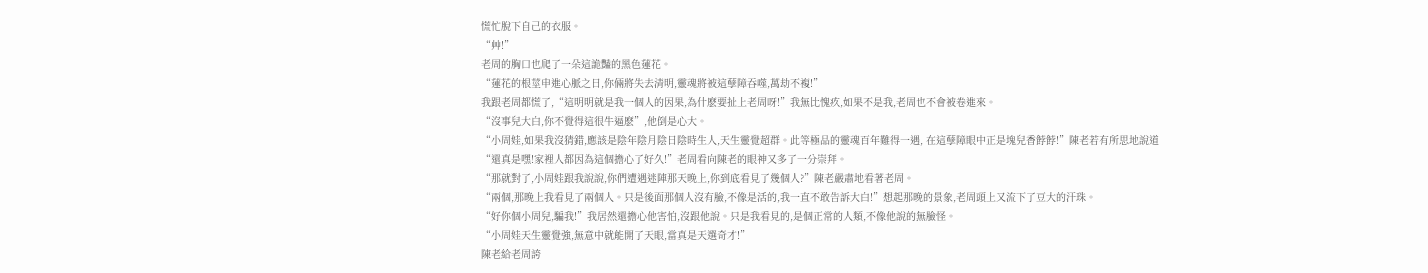慌忙脫下自己的衣服。
“艸!”
老周的胸口也爬了一朵這詭豔的黑色蓮花。
“蓮花的根莖申進心脈之日,你倆將失去清明,靈魂將被這孽障吞噬,萬劫不複!”
我跟老周都慌了,“這明明就是我一個人的因果,為什麽要扯上老周呀!”我無比愧疚,如果不是我,老周也不會被卷進來。
“沒事兒大白,你不覺得這很牛逼麽”,他倒是心大。
“小周娃,如果我沒猜錯,應該是陰年陰月陰日陰時生人,天生靈覺超群。此等極品的靈魂百年難得一遇, 在這孽障眼中正是塊兒香餑餑!”陳老若有所思地說道
“還真是嘿!家裡人都因為這個擔心了好久!”老周看向陳老的眼神又多了一分崇拜。
“那就對了,小周娃跟我說說,你們遭遇迷陣那天晚上,你到底看見了幾個人?”陳老嚴肅地看著老周。
“兩個,那晚上我看見了兩個人。只是後面那個人沒有臉,不像是活的,我一直不敢告訴大白!”想起那晚的景象,老周頭上又流下了豆大的汗珠。
“好你個小周兒,騙我!”我居然還擔心他害怕,沒跟他說。只是我看見的,是個正常的人類,不像他說的無臉怪。
“小周娃天生靈覺強,無意中就能開了天眼,當真是天選奇才!”
陳老給老周誇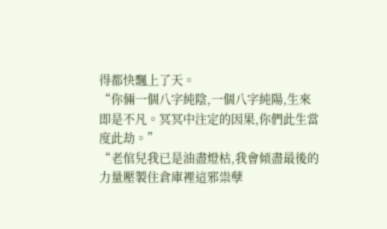得都快飄上了天。
“你倆一個八字純陰,一個八字純陽,生來即是不凡。冥冥中注定的因果,你們此生當度此劫。”
“老倌兒我已是油盡燈枯,我會傾盡最後的力量壓製住倉庫裡這邪祟孽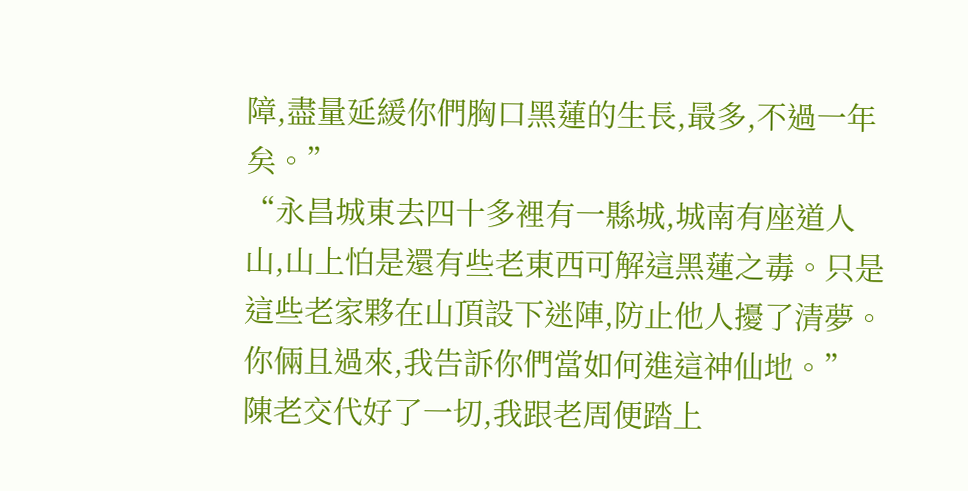障,盡量延緩你們胸口黑蓮的生長,最多,不過一年矣。”
“永昌城東去四十多裡有一縣城,城南有座道人山,山上怕是還有些老東西可解這黑蓮之毒。只是這些老家夥在山頂設下迷陣,防止他人擾了清夢。你倆且過來,我告訴你們當如何進這神仙地。”
陳老交代好了一切,我跟老周便踏上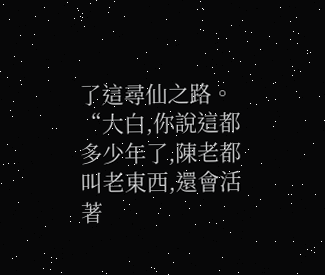了這尋仙之路。
“大白,你說這都多少年了,陳老都叫老東西,還會活著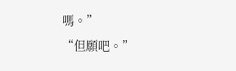嗎。”
“但願吧。”